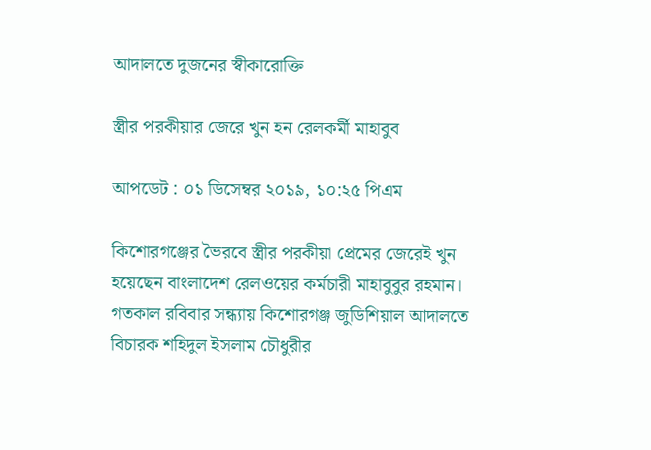আদালতে দুজনের স্বীকারোক্তি

স্ত্রীর পরকীয়ার জেরে খুন হন রেলকর্মী মাহাবুব

আপডেট : ০১ ডিসেম্বর ২০১৯, ১০:২৫ পিএম

কিশোরগঞ্জের ভৈরবে স্ত্রীর পরকীয়া প্রেমের জেরেই খুন হয়েছেন বাংলাদেশ রেলওয়ের কর্মচারী মাহাবুবুর রহমান। গতকাল রবিবার সন্ধ্যায় কিশোরগঞ্জ জুডিশিয়াল আদালতে বিচারক শহিদুল ইসলাম চৌধুরীর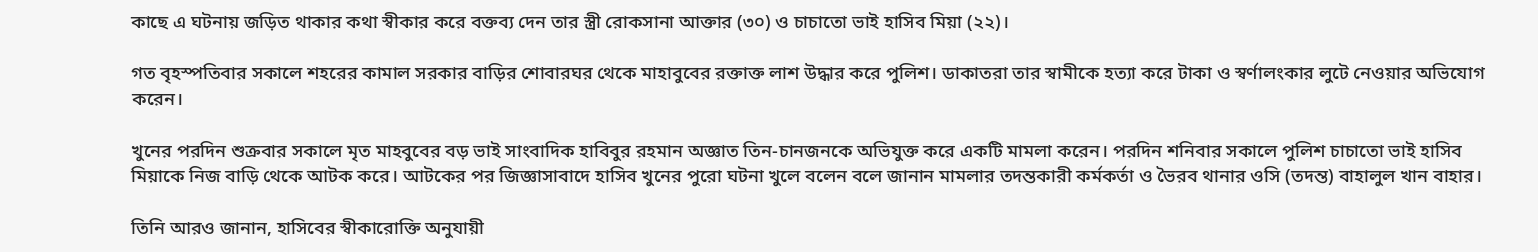কাছে এ ঘটনায় জড়িত থাকার কথা স্বীকার করে বক্তব্য দেন তার স্ত্রী রোকসানা আক্তার (৩০) ও চাচাতো ভাই হাসিব মিয়া (২২)।

গত বৃহস্পতিবার সকালে শহরের কামাল সরকার বাড়ির শোবারঘর থেকে মাহাবুবের রক্তাক্ত লাশ উদ্ধার করে পুলিশ। ডাকাতরা তার স্বামীকে হত্যা করে টাকা ও স্বর্ণালংকার লুটে নেওয়ার অভিযোগ করেন।

খুনের পরদিন শুক্রবার সকালে মৃত মাহবুবের বড় ভাই সাংবাদিক হাবিবুর রহমান অজ্ঞাত তিন-চানজনকে অভিযুক্ত করে একটি মামলা করেন। পরদিন শনিবার সকালে পুলিশ চাচাতো ভাই হাসিব মিয়াকে নিজ বাড়ি থেকে আটক করে। আটকের পর জিজ্ঞাসাবাদে হাসিব খুনের পুরো ঘটনা খুলে বলেন বলে জানান মামলার তদন্তকারী কর্মকর্তা ও ভৈরব থানার ওসি (তদন্ত) বাহালুল খান বাহার।

তিনি আরও জানান, হাসিবের স্বীকারোক্তি অনুযায়ী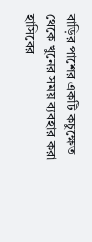বাড়ির পাশের একটি কচুক্ষেত থেকে খুনের সময় ব্যবহার করা হাসিবের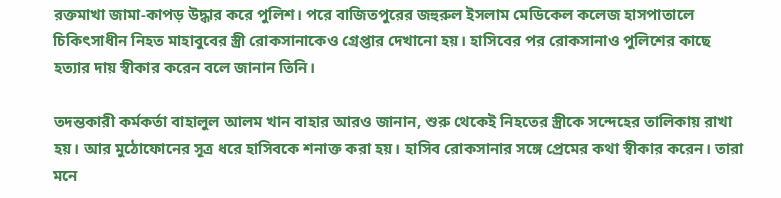রক্তমাখা জামা-কাপড় উদ্ধার করে পুলিশ। পরে বাজিতপুরের জহুরুল ইসলাম মেডিকেল কলেজ হাসপাতালে চিকিৎসাধীন নিহত মাহাবুবের স্ত্রী রোকসানাকেও গ্রেপ্তার দেখানো হয়। হাসিবের পর রোকসানাও পুলিশের কাছে হত্যার দায় স্বীকার করেন বলে জানান তিনি।

তদন্তকারী কর্মকর্তা বাহালুল আলম খান বাহার আরও জানান, শুরু থেকেই নিহতের স্ত্রীকে সন্দেহের তালিকায় রাখা হয়। আর মুঠোফোনের সূত্র ধরে হাসিবকে শনাক্ত করা হয়। হাসিব রোকসানার সঙ্গে প্রেমের কথা স্বীকার করেন। তারা মনে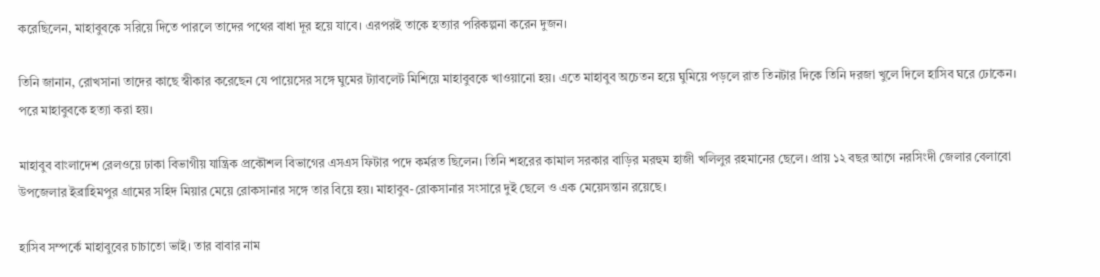করেছিলেন, মাহাবুবকে সরিয়ে দিতে পারলে তাদের পথের বাধা দূর হয়ে যাবে। এরপরই তাকে হত্যার পরিকল্পনা করেন দুজন।

তিনি জানান, রোখসানা তাদের কাছে স্বীকার করেছেন যে পায়েসের সঙ্গে ঘুমের ট্যাবলেট মিশিয়ে মাহাবুবকে খাওয়ানো হয়। এতে মাহাবুব অচেতন হয়ে ঘুমিয়ে পড়লে রাত তিনটার দিকে তিনি দরজা খুলে দিলে হাসিব ঘরে ঢোকেন। পরে মাহাবুবকে হত্যা করা হয়।

মাহাবুব বাংলাদেশ রেলওয়ে ঢাকা বিভাগীয় যান্ত্রিক প্রকৌশল বিভাগের এসএস ফিটার পদে কর্মরত ছিলেন। তিনি শহরের কামাল সরকার বাড়ির মরহুম হাজী খলিলুর রহমানের ছেলে। প্রায় ১২ বছর আগে নরসিংদী জেলার বেলাবো উপজেলার ইব্রাহিমপুর গ্রামের সহিদ মিয়ার মেয়ে রোকসানার সঙ্গে তার বিয়ে হয়। মাহাবুব-রোকসানার সংসারে দুই ছেলে ও এক মেয়েসন্তান রয়েছে।

হাসিব সম্পর্কে মাহাবুবের চাচাতো ভাই। তার বাবার নাম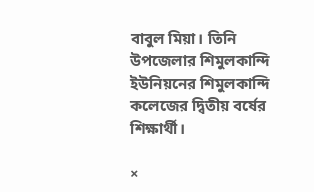বাবুল মিয়া। তিনি উপজেলার শিমুলকান্দি ইউনিয়নের শিমুলকান্দি কলেজের দ্বিতীয় বর্ষের শিক্ষার্থী।

×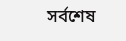সর্বশেষ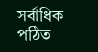সর্বাধিক পঠিত